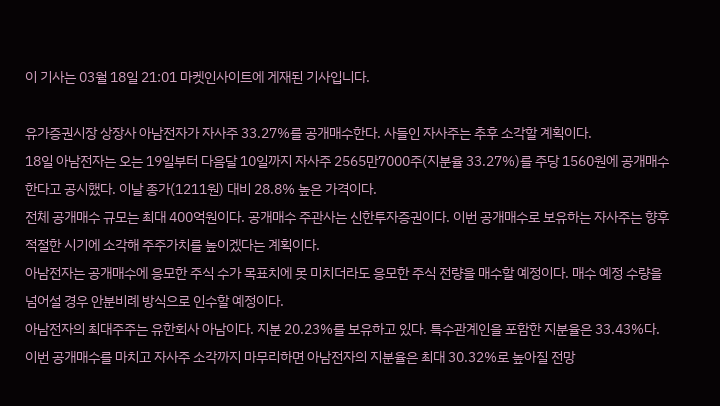이 기사는 03월 18일 21:01 마켓인사이트에 게재된 기사입니다.

유가증권시장 상장사 아남전자가 자사주 33.27%를 공개매수한다. 사들인 자사주는 추후 소각할 계획이다.
18일 아남전자는 오는 19일부터 다음달 10일까지 자사주 2565만7000주(지분율 33.27%)를 주당 1560원에 공개매수한다고 공시했다. 이날 종가(1211원) 대비 28.8% 높은 가격이다.
전체 공개매수 규모는 최대 400억원이다. 공개매수 주관사는 신한투자증권이다. 이번 공개매수로 보유하는 자사주는 향후 적절한 시기에 소각해 주주가치를 높이겠다는 계획이다.
아남전자는 공개매수에 응모한 주식 수가 목표치에 못 미치더라도 응모한 주식 전량을 매수할 예정이다. 매수 예정 수량을 넘어설 경우 안분비례 방식으로 인수할 예정이다.
아남전자의 최대주주는 유한회사 아남이다. 지분 20.23%를 보유하고 있다. 특수관계인을 포함한 지분율은 33.43%다. 이번 공개매수를 마치고 자사주 소각까지 마무리하면 아남전자의 지분율은 최대 30.32%로 높아질 전망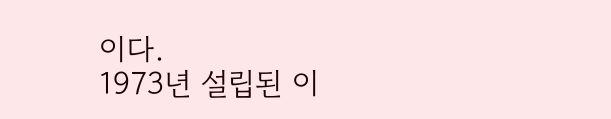이다.
1973년 설립된 이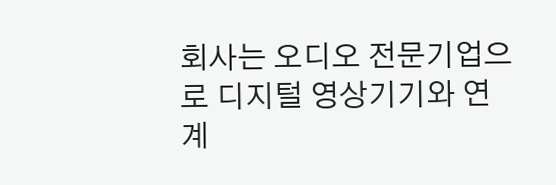회사는 오디오 전문기업으로 디지털 영상기기와 연계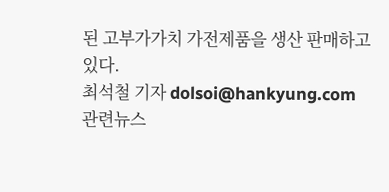된 고부가가치 가전제품을 생산 판매하고 있다.
최석철 기자 dolsoi@hankyung.com
관련뉴스